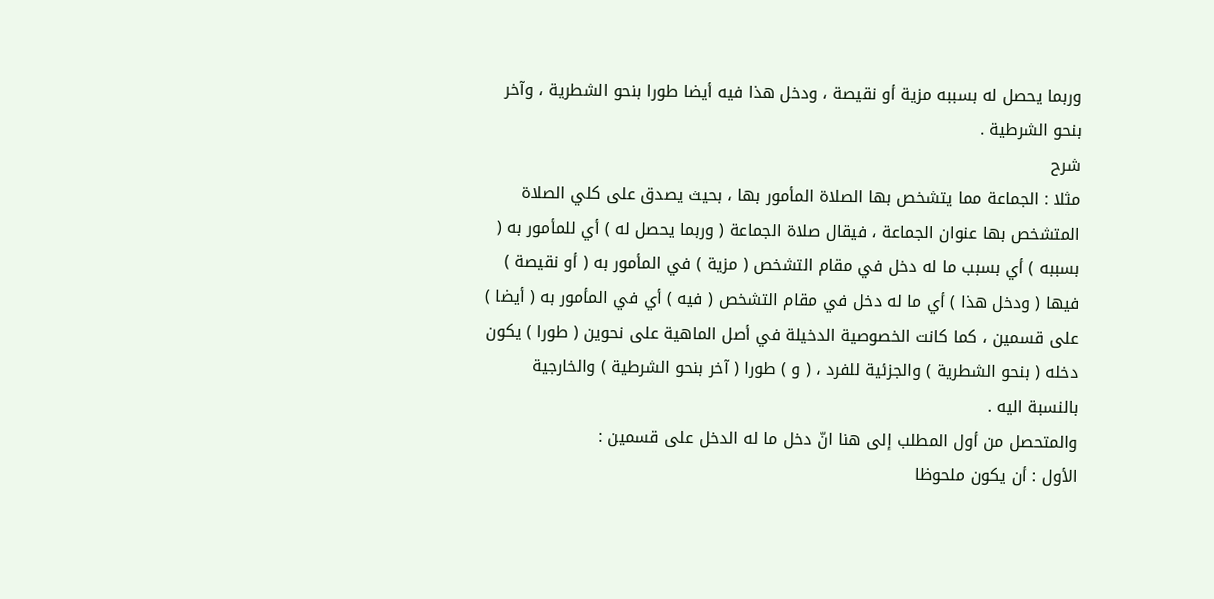وربما يحصل له بسببه مزية أو نقيصة ، ودخل هذا فيه أيضا طورا بنحو الشطرية ، وآخر بنحو الشرطية .
شرح
مثلا : الجماعة مما يتشخص بها الصلاة المأمور بها ، بحيث يصدق على كلي الصلاة المتشخص بها عنوان الجماعة ، فيقال صلاة الجماعة ( وربما يحصل له ) أي للمأمور به ( بسببه ) أي بسبب ما له دخل في مقام التشخص ( مزية ) في المأمور به ( أو نقيصة ) فيها ( ودخل هذا ) أي ما له دخل في مقام التشخص ( فيه ) أي في المأمور به ( أيضا ) على قسمين ، كما كانت الخصوصية الدخيلة في أصل الماهية على نحوين ( طورا ) يكون دخله ( بنحو الشطرية ) والجزئية للفرد ، ( و ) طورا ( آخر بنحو الشرطية ) والخارجية بالنسبة اليه .
والمتحصل من أول المطلب إلى هنا انّ دخل ما له الدخل على قسمين :
الأول : أن يكون ملحوظا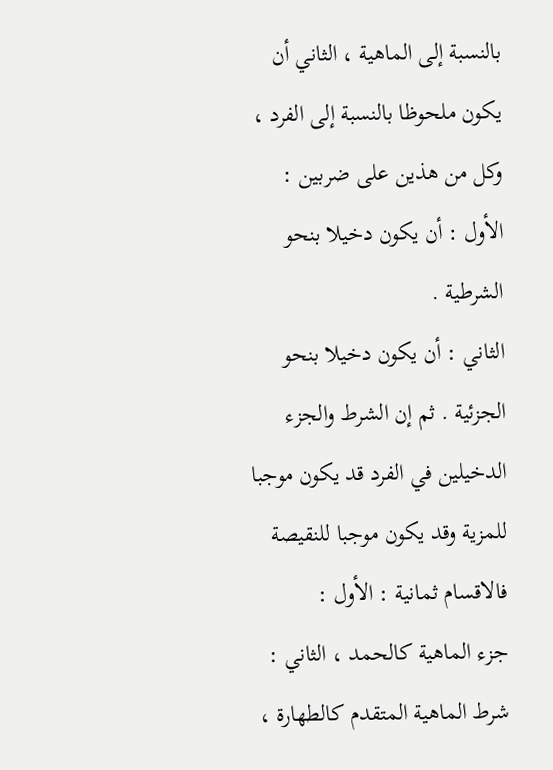بالنسبة إلى الماهية ، الثاني أن يكون ملحوظا بالنسبة إلى الفرد ، وكل من هذين على ضربين :
الأول : أن يكون دخيلا بنحو الشرطية .
الثاني : أن يكون دخيلا بنحو الجزئية . ثم إن الشرط والجزء الدخيلين في الفرد قد يكون موجبا للمزية وقد يكون موجبا للنقيصة فالاقسام ثمانية : الأول :
جزء الماهية كالحمد ، الثاني : شرط الماهية المتقدم كالطهارة ،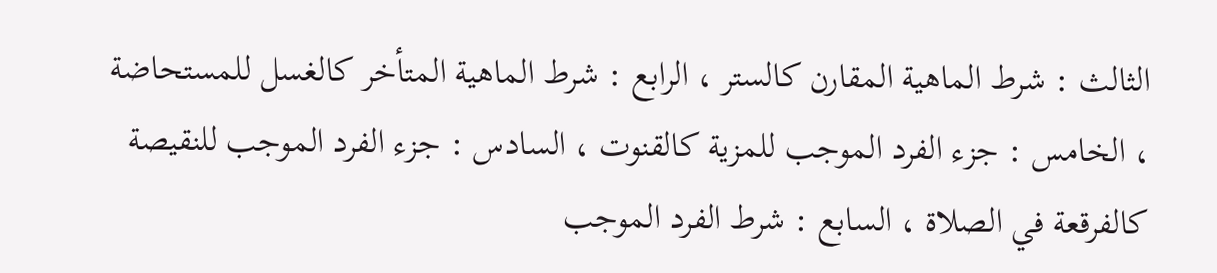الثالث : شرط الماهية المقارن كالستر ، الرابع : شرط الماهية المتأخر كالغسل للمستحاضة ، الخامس : جزء الفرد الموجب للمزية كالقنوت ، السادس : جزء الفرد الموجب للنقيصة كالفرقعة في الصلاة ، السابع : شرط الفرد الموجب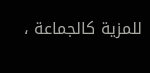للمزية كالجماعة ،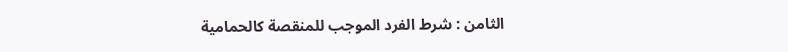الثامن : شرط الفرد الموجب للمنقصة كالحمامية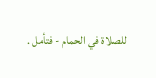للصلاة في الحمام - فتأمل .